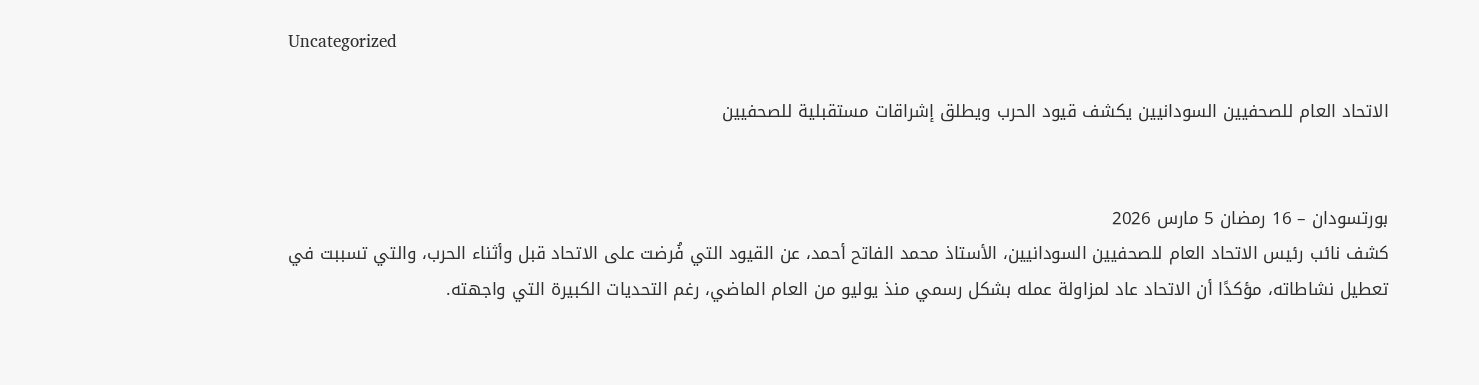Uncategorized

الاتحاد العام للصحفيين السودانيين يكشف قيود الحرب ويطلق إشراقات مستقبلية للصحفيين


بورتسودان – 16 رمضان 5 مارس 2026
كشف نائب رئيس الاتحاد العام للصحفيين السودانيين، الأستاذ محمد الفاتح أحمد، عن القيود التي فُرضت على الاتحاد قبل وأثناء الحرب، والتي تسببت في تعطيل نشاطاته، مؤكدًا أن الاتحاد عاد لمزاولة عمله بشكل رسمي منذ يوليو من العام الماضي، رغم التحديات الكبيرة التي واجهته.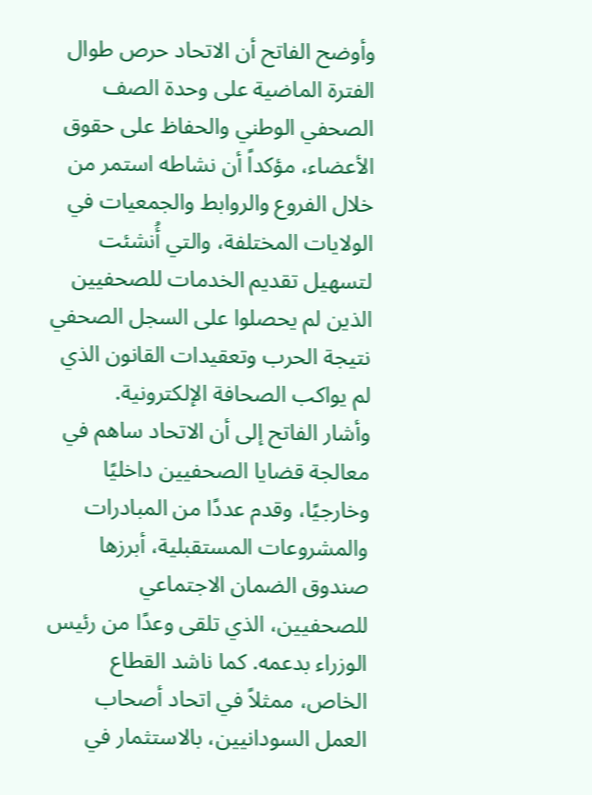وأوضح الفاتح أن الاتحاد حرص طوال الفترة الماضية على وحدة الصف الصحفي الوطني والحفاظ على حقوق الأعضاء، مؤكداً أن نشاطه استمر من خلال الفروع والروابط والجمعيات في الولايات المختلفة، والتي أُنشئت لتسهيل تقديم الخدمات للصحفيين الذين لم يحصلوا على السجل الصحفي نتيجة الحرب وتعقيدات القانون الذي لم يواكب الصحافة الإلكترونية.
وأشار الفاتح إلى أن الاتحاد ساهم في معالجة قضايا الصحفيين داخليًا وخارجيًا، وقدم عددًا من المبادرات والمشروعات المستقبلية، أبرزها صندوق الضمان الاجتماعي للصحفيين، الذي تلقى وعدًا من رئيس الوزراء بدعمه. كما ناشد القطاع الخاص، ممثلاً في اتحاد أصحاب العمل السودانيين، بالاستثمار في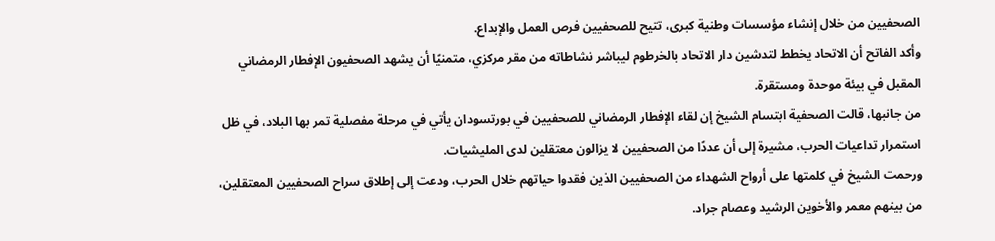الصحفيين من خلال إنشاء مؤسسات وطنية كبرى، تتيح للصحفيين فرص العمل والإبداع.
وأكد الفاتح أن الاتحاد يخطط لتدشين دار الاتحاد بالخرطوم ليباشر نشاطاته من مقر مركزي، متمنيًا أن يشهد الصحفيون الإفطار الرمضاني المقبل في بيئة موحدة ومستقرة.
من جانبها، قالت الصحفية ابتسام الشيخ إن لقاء الإفطار الرمضاني للصحفيين في بورتسودان يأتي في مرحلة مفصلية تمر بها البلاد، في ظل استمرار تداعيات الحرب، مشيرة إلى أن عددًا من الصحفيين لا يزالون معتقلين لدى المليشيات.
ورحمت الشيخ في كلمتها على أرواح الشهداء من الصحفيين الذين فقدوا حياتهم خلال الحرب، ودعت إلى إطلاق سراح الصحفيين المعتقلين، من بينهم معمر والأخوين الرشيد وعصام جراد.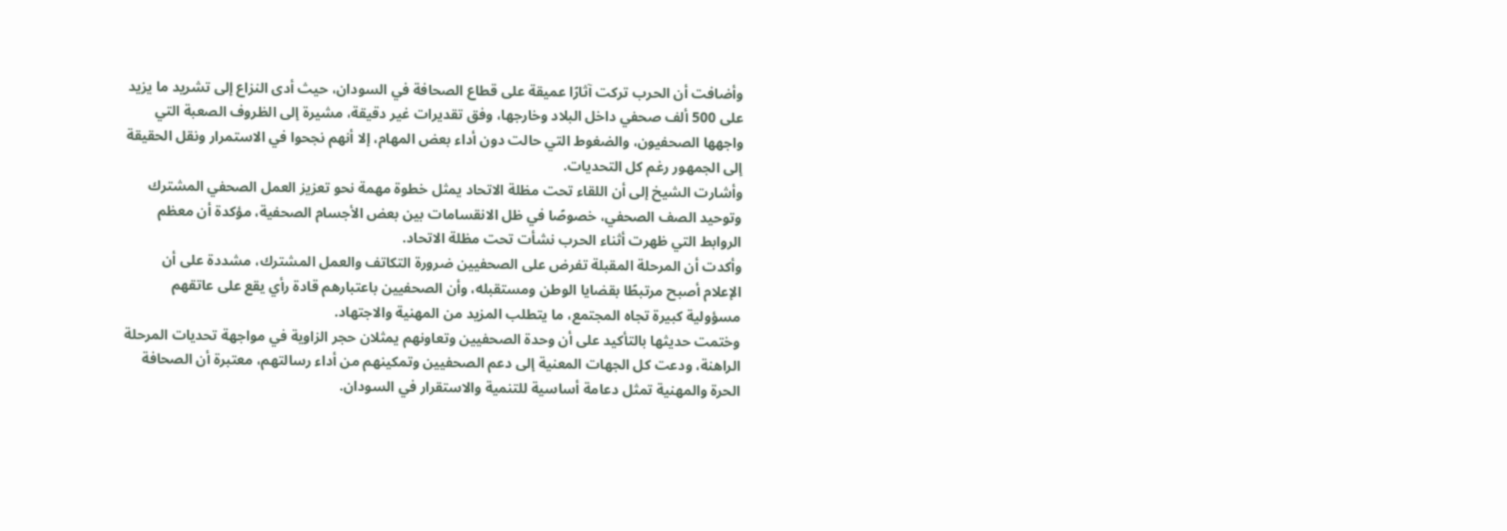وأضافت أن الحرب تركت آثارًا عميقة على قطاع الصحافة في السودان، حيث أدى النزاع إلى تشريد ما يزيد على 500 ألف صحفي داخل البلاد وخارجها، وفق تقديرات غير دقيقة، مشيرة إلى الظروف الصعبة التي واجهها الصحفيون، والضغوط التي حالت دون أداء بعض المهام، إلا أنهم نجحوا في الاستمرار ونقل الحقيقة إلى الجمهور رغم كل التحديات.
وأشارت الشيخ إلى أن اللقاء تحت مظلة الاتحاد يمثل خطوة مهمة نحو تعزيز العمل الصحفي المشترك وتوحيد الصف الصحفي، خصوصًا في ظل الانقسامات بين بعض الأجسام الصحفية، مؤكدة أن معظم الروابط التي ظهرت أثناء الحرب نشأت تحت مظلة الاتحاد.
وأكدت أن المرحلة المقبلة تفرض على الصحفيين ضرورة التكاتف والعمل المشترك، مشددة على أن الإعلام أصبح مرتبطًا بقضايا الوطن ومستقبله، وأن الصحفيين باعتبارهم قادة رأي يقع على عاتقهم مسؤولية كبيرة تجاه المجتمع، ما يتطلب المزيد من المهنية والاجتهاد.
وختمت حديثها بالتأكيد على أن وحدة الصحفيين وتعاونهم يمثلان حجر الزاوية في مواجهة تحديات المرحلة الراهنة، ودعت كل الجهات المعنية إلى دعم الصحفيين وتمكينهم من أداء رسالتهم، معتبرة أن الصحافة الحرة والمهنية تمثل دعامة أساسية للتنمية والاستقرار في السودان.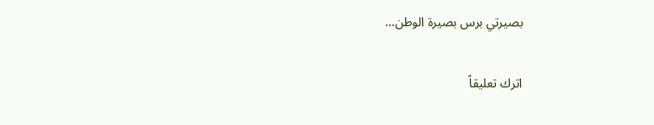بصيرتي برس بصيرة الوطن…

اترك تعليقاً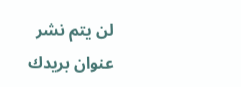لن يتم نشر عنوان بريدك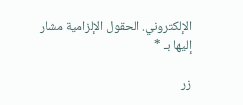الإلكتروني. الحقول الإلزامية مشار إليها بـ *

زر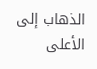الذهاب إلى الأعلى